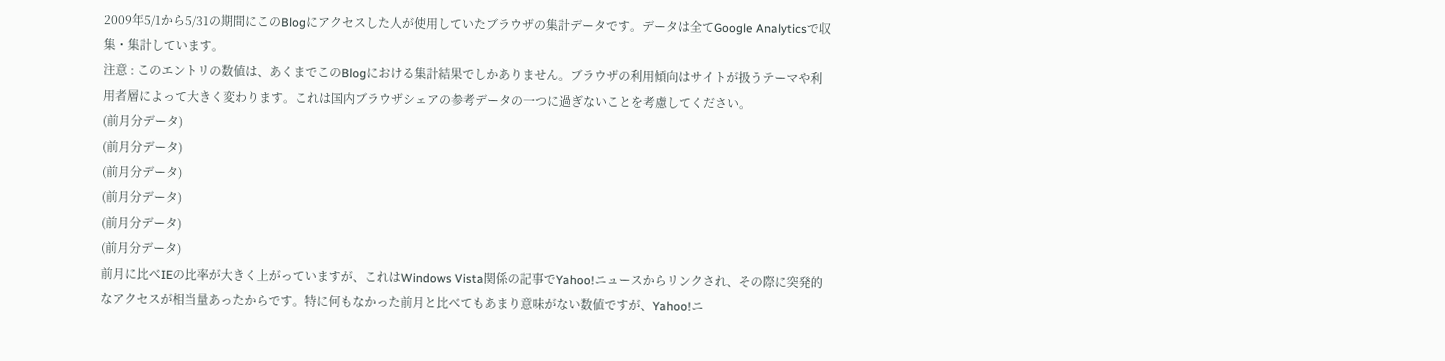2009年5/1から5/31の期間にこのBlogにアクセスした人が使用していたブラウザの集計データです。データは全てGoogle Analyticsで収集・集計しています。
注意 : このエントリの数値は、あくまでこのBlogにおける集計結果でしかありません。ブラウザの利用傾向はサイトが扱うテーマや利用者層によって大きく変わります。これは国内ブラウザシェアの参考データの一つに過ぎないことを考慮してください。
(前月分データ)
(前月分データ)
(前月分データ)
(前月分データ)
(前月分データ)
(前月分データ)
前月に比べIEの比率が大きく上がっていますが、これはWindows Vista関係の記事でYahoo!ニュースからリンクされ、その際に突発的なアクセスが相当量あったからです。特に何もなかった前月と比べてもあまり意味がない数値ですが、Yahoo!ニ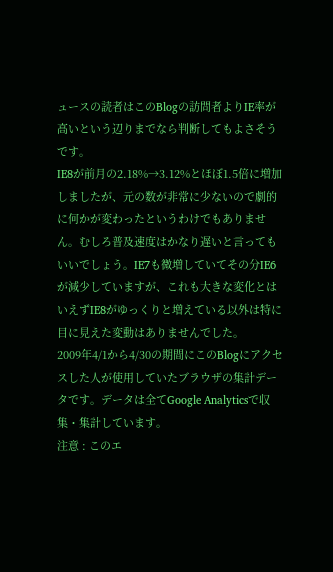ュースの読者はこのBlogの訪問者よりIE率が高いという辺りまでなら判断してもよさそうです。
IE8が前月の2.18%→3.12%とほぼ1.5倍に増加しましたが、元の数が非常に少ないので劇的に何かが変わったというわけでもありません。むしろ普及速度はかなり遅いと言ってもいいでしょう。IE7も微増していてその分IE6が減少していますが、これも大きな変化とはいえずIE8がゆっくりと増えている以外は特に目に見えた変動はありませんでした。
2009年4/1から4/30の期間にこのBlogにアクセスした人が使用していたブラウザの集計データです。データは全てGoogle Analyticsで収集・集計しています。
注意 : このエ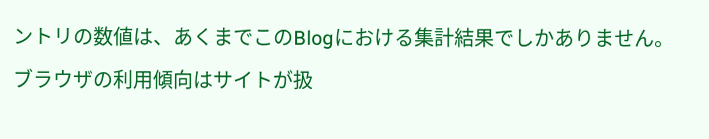ントリの数値は、あくまでこのBlogにおける集計結果でしかありません。ブラウザの利用傾向はサイトが扱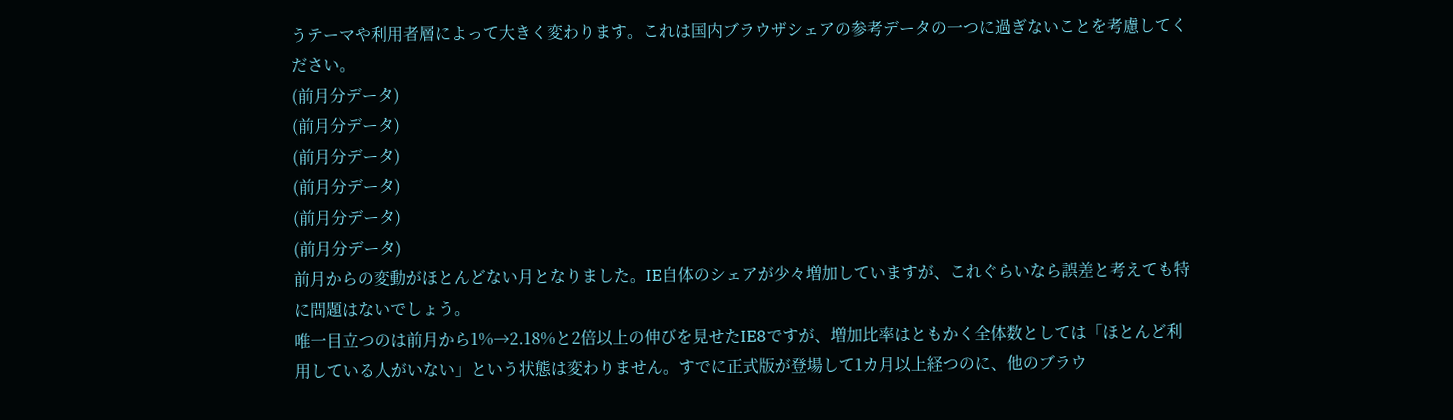うテーマや利用者層によって大きく変わります。これは国内ブラウザシェアの参考データの一つに過ぎないことを考慮してください。
(前月分データ)
(前月分データ)
(前月分データ)
(前月分データ)
(前月分データ)
(前月分データ)
前月からの変動がほとんどない月となりました。IE自体のシェアが少々増加していますが、これぐらいなら誤差と考えても特に問題はないでしょう。
唯一目立つのは前月から1%→2.18%と2倍以上の伸びを見せたIE8ですが、増加比率はともかく全体数としては「ほとんど利用している人がいない」という状態は変わりません。すでに正式版が登場して1カ月以上経つのに、他のブラウ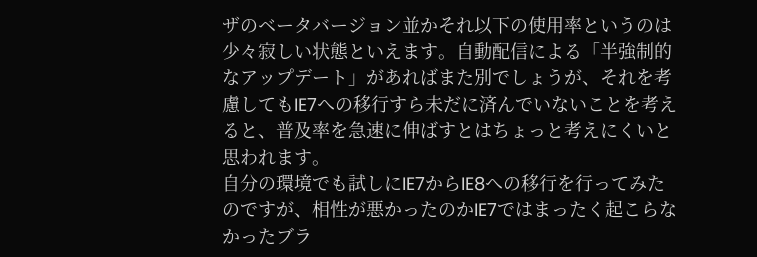ザのベータバージョン並かそれ以下の使用率というのは少々寂しい状態といえます。自動配信による「半強制的なアップデート」があればまた別でしょうが、それを考慮してもIE7への移行すら未だに済んでいないことを考えると、普及率を急速に伸ばすとはちょっと考えにくいと思われます。
自分の環境でも試しにIE7からIE8への移行を行ってみたのですが、相性が悪かったのかIE7ではまったく起こらなかったブラ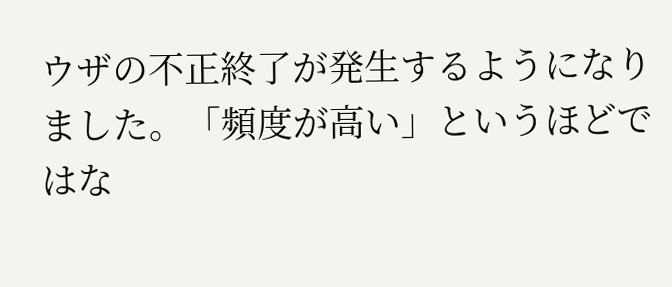ウザの不正終了が発生するようになりました。「頻度が高い」というほどではな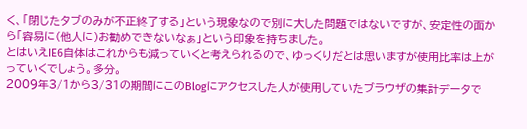く、「閉じたタブのみが不正終了する」という現象なので別に大した問題ではないですが、安定性の面から「容易に(他人に)お勧めできないなぁ」という印象を持ちました。
とはいえIE6自体はこれからも減っていくと考えられるので、ゆっくりだとは思いますが使用比率は上がっていくでしょう。多分。
2009年3/1から3/31の期間にこのBlogにアクセスした人が使用していたブラウザの集計データで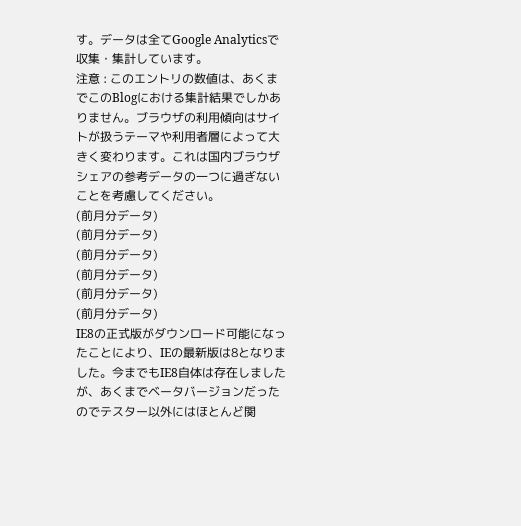す。データは全てGoogle Analyticsで収集・集計しています。
注意 : このエントリの数値は、あくまでこのBlogにおける集計結果でしかありません。ブラウザの利用傾向はサイトが扱うテーマや利用者層によって大きく変わります。これは国内ブラウザシェアの参考データの一つに過ぎないことを考慮してください。
(前月分データ)
(前月分データ)
(前月分データ)
(前月分データ)
(前月分データ)
(前月分データ)
IE8の正式版がダウンロード可能になったことにより、IEの最新版は8となりました。今までもIE8自体は存在しましたが、あくまでベータバージョンだったのでテスター以外にはほとんど関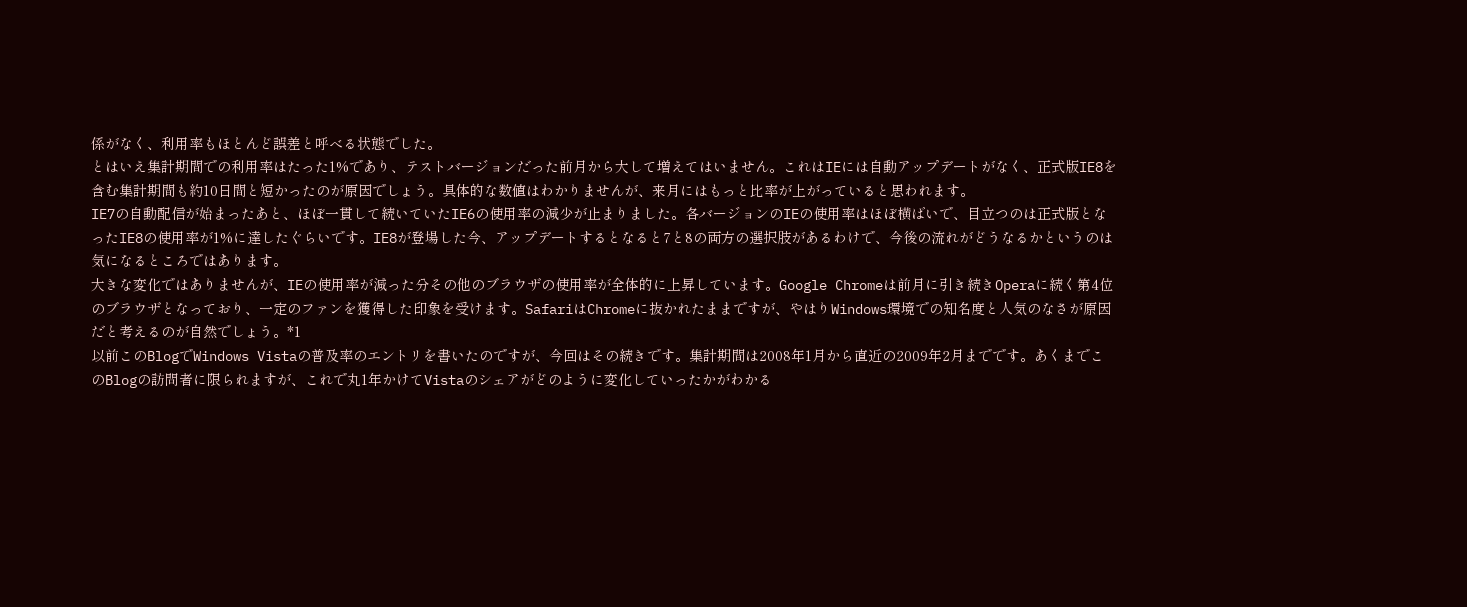係がなく、利用率もほとんど誤差と呼べる状態でした。
とはいえ集計期間での利用率はたった1%であり、テストバージョンだった前月から大して増えてはいません。これはIEには自動アップデートがなく、正式版IE8を含む集計期間も約10日間と短かったのが原因でしょう。具体的な数値はわかりませんが、来月にはもっと比率が上がっていると思われます。
IE7の自動配信が始まったあと、ほぼ一貫して続いていたIE6の使用率の減少が止まりました。各バージョンのIEの使用率はほぼ横ばいで、目立つのは正式版となったIE8の使用率が1%に達したぐらいです。IE8が登場した今、アップデートするとなると7と8の両方の選択肢があるわけで、今後の流れがどうなるかというのは気になるところではあります。
大きな変化ではありませんが、IEの使用率が減った分その他のブラウザの使用率が全体的に上昇しています。Google Chromeは前月に引き続きOperaに続く第4位のブラウザとなっており、一定のファンを獲得した印象を受けます。SafariはChromeに抜かれたままですが、やはりWindows環境での知名度と人気のなさが原因だと考えるのが自然でしょう。*1
以前このBlogでWindows Vistaの普及率のエントリを書いたのですが、今回はその続きです。集計期間は2008年1月から直近の2009年2月までです。あくまでこのBlogの訪問者に限られますが、これで丸1年かけてVistaのシェアがどのように変化していったかがわかる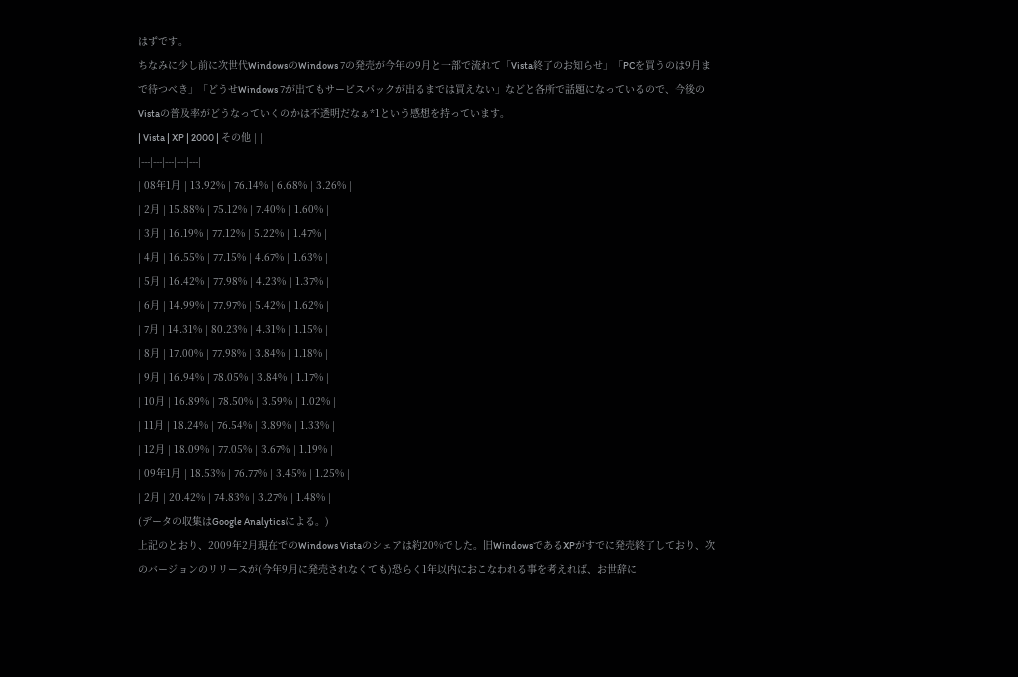はずです。
ちなみに少し前に次世代WindowsのWindows 7の発売が今年の9月と一部で流れて「Vista終了のお知らせ」「PCを買うのは9月まで待つべき」「どうせWindows 7が出てもサービスパックが出るまでは買えない」などと各所で話題になっているので、今後のVistaの普及率がどうなっていくのかは不透明だなぁ*1という感想を持っています。
| Vista | XP | 2000 | その他 | |
|---|---|---|---|---|
| 08年1月 | 13.92% | 76.14% | 6.68% | 3.26% |
| 2月 | 15.88% | 75.12% | 7.40% | 1.60% |
| 3月 | 16.19% | 77.12% | 5.22% | 1.47% |
| 4月 | 16.55% | 77.15% | 4.67% | 1.63% |
| 5月 | 16.42% | 77.98% | 4.23% | 1.37% |
| 6月 | 14.99% | 77.97% | 5.42% | 1.62% |
| 7月 | 14.31% | 80.23% | 4.31% | 1.15% |
| 8月 | 17.00% | 77.98% | 3.84% | 1.18% |
| 9月 | 16.94% | 78.05% | 3.84% | 1.17% |
| 10月 | 16.89% | 78.50% | 3.59% | 1.02% |
| 11月 | 18.24% | 76.54% | 3.89% | 1.33% |
| 12月 | 18.09% | 77.05% | 3.67% | 1.19% |
| 09年1月 | 18.53% | 76.77% | 3.45% | 1.25% |
| 2月 | 20.42% | 74.83% | 3.27% | 1.48% |
(データの収集はGoogle Analyticsによる。)
上記のとおり、2009年2月現在でのWindows Vistaのシェアは約20%でした。旧WindowsであるXPがすでに発売終了しており、次のバージョンのリリースが(今年9月に発売されなくても)恐らく1年以内におこなわれる事を考えれば、お世辞に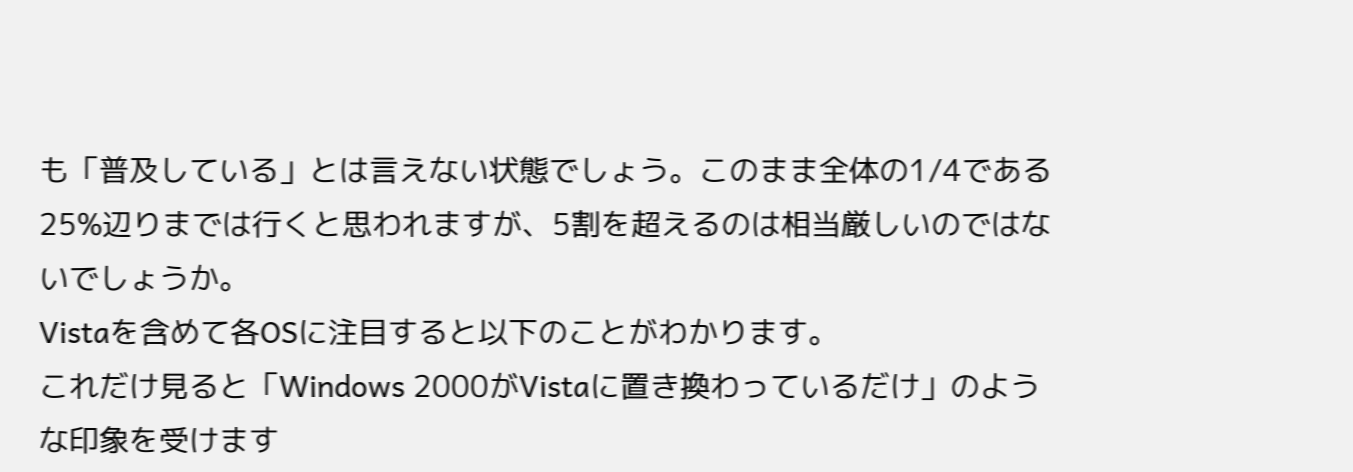も「普及している」とは言えない状態でしょう。このまま全体の1/4である25%辺りまでは行くと思われますが、5割を超えるのは相当厳しいのではないでしょうか。
Vistaを含めて各OSに注目すると以下のことがわかります。
これだけ見ると「Windows 2000がVistaに置き換わっているだけ」のような印象を受けます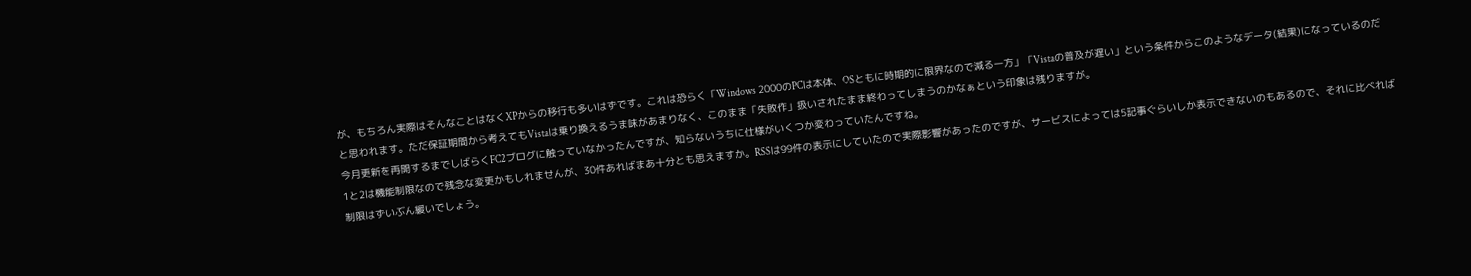が、もちろん実際はそんなことはなくXPからの移行も多いはずです。これは恐らく「Windows 2000のPCは本体、OSともに時期的に限界なので減る一方」「Vistaの普及が遅い」という条件からこのようなデータ(結果)になっているのだと思われます。ただ保証期間から考えてもVistaは乗り換えるうま味があまりなく、このまま「失敗作」扱いされたまま終わってしまうのかなぁという印象は残りますが。
今月更新を再開するまでしばらくFC2ブログに触っていなかったんですが、知らないうちに仕様がいくつか変わっていたんですね。
1と2は機能制限なので残念な変更かもしれませんが、30件あればまあ十分とも思えますか。RSSは99件の表示にしていたので実際影響があったのですが、サービスによっては5記事ぐらいしか表示できないのもあるので、それに比べれば制限はずいぶん緩いでしょう。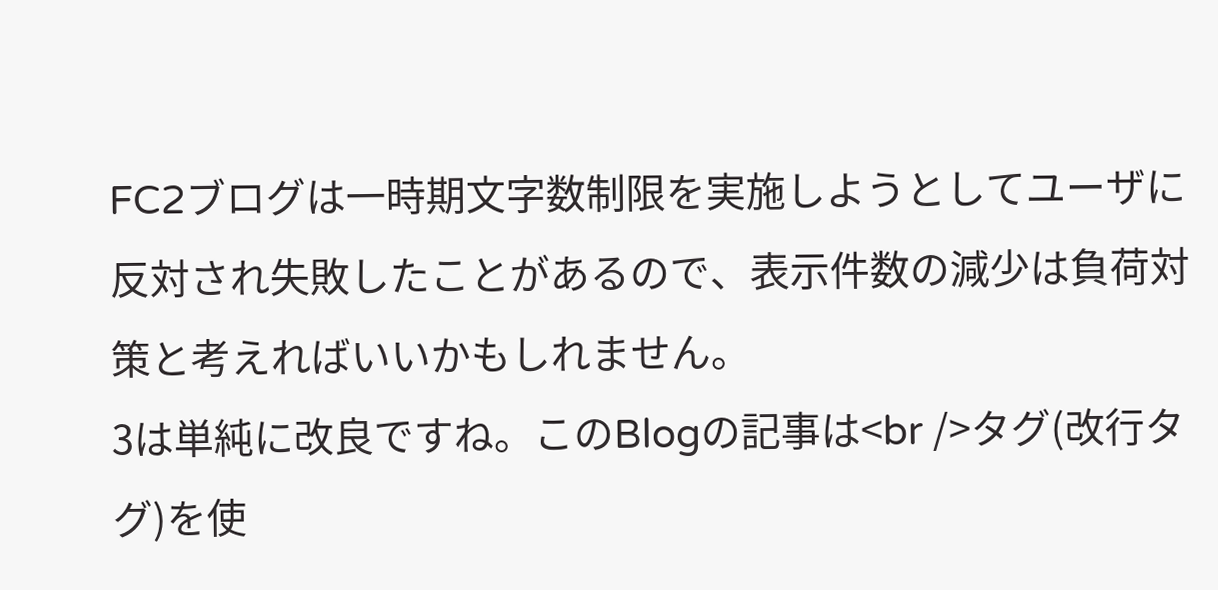FC2ブログは一時期文字数制限を実施しようとしてユーザに反対され失敗したことがあるので、表示件数の減少は負荷対策と考えればいいかもしれません。
3は単純に改良ですね。このBlogの記事は<br />タグ(改行タグ)を使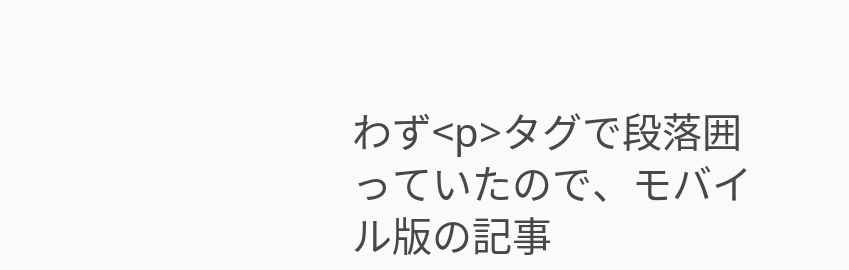わず<p>タグで段落囲っていたので、モバイル版の記事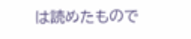は読めたもので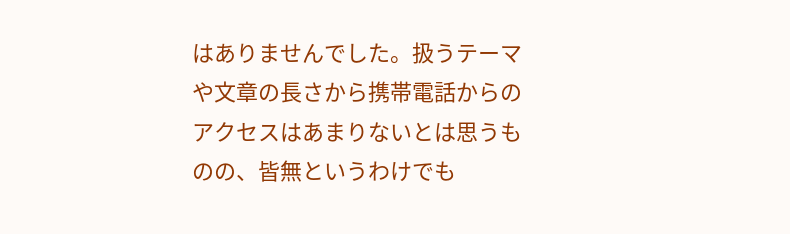はありませんでした。扱うテーマや文章の長さから携帯電話からのアクセスはあまりないとは思うものの、皆無というわけでも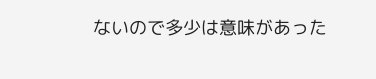ないので多少は意味があった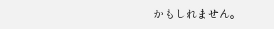かもしれません。